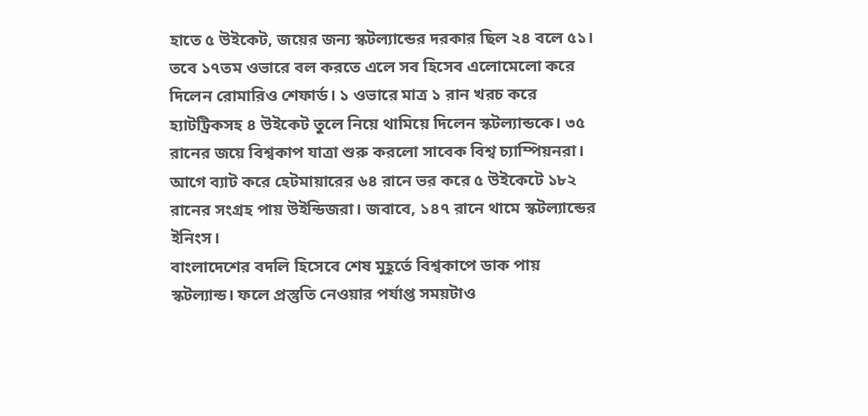হাতে ৫ উইকেট, জয়ের জন্য স্কটল্যান্ডের দরকার ছিল ২৪ বলে ৫১। তবে ১৭তম ওভারে বল করতে এলে সব হিসেব এলোমেলো করে দিলেন রোমারিও শেফার্ড। ১ ওভারে মাত্র ১ রান খরচ করে হ্যাটট্রিকসহ ৪ উইকেট তুলে নিয়ে থামিয়ে দিলেন স্কটল্যান্ডকে। ৩৫ রানের জয়ে বিশ্বকাপ যাত্রা শুরু করলো সাবেক বিশ্ব চ্যাম্পিয়নরা। আগে ব্যাট করে হেটমায়ারের ৬৪ রানে ভর করে ৫ উইকেটে ১৮২ রানের সংগ্রহ পায় উইন্ডিজরা। জবাবে, ১৪৭ রানে থামে স্কটল্যান্ডের ইনিংস।
বাংলাদেশের বদলি হিসেবে শেষ মুহূর্তে বিশ্বকাপে ডাক পায় স্কটল্যান্ড। ফলে প্রস্তুতি নেওয়ার পর্যাপ্ত সময়টাও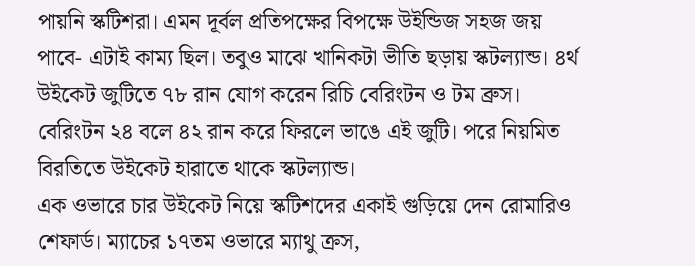পায়নি স্কটিশরা। এমন দূর্বল প্রতিপক্ষের বিপক্ষে উইন্ডিজ সহজ জয় পাবে- এটাই কাম্য ছিল। তবুও মাঝে খানিকটা ভীতি ছড়ায় স্কটল্যান্ড। ৪র্থ উইকেট জুটিতে ৭৮ রান যোগ করেন রিচি বেরিংটন ও টম ব্রুস। বেরিংটন ২৪ বলে ৪২ রান করে ফিরলে ভাঙে এই জুটি। পরে নিয়মিত বিরতিতে উইকেট হারাতে থাকে স্কটল্যান্ড।
এক ওভারে চার উইকেট নিয়ে স্কটিশদের একাই গুড়িয়ে দেন রোমারিও শেফার্ড। ম্যাচের ১৭তম ওভারে ম্যাথু ক্রস,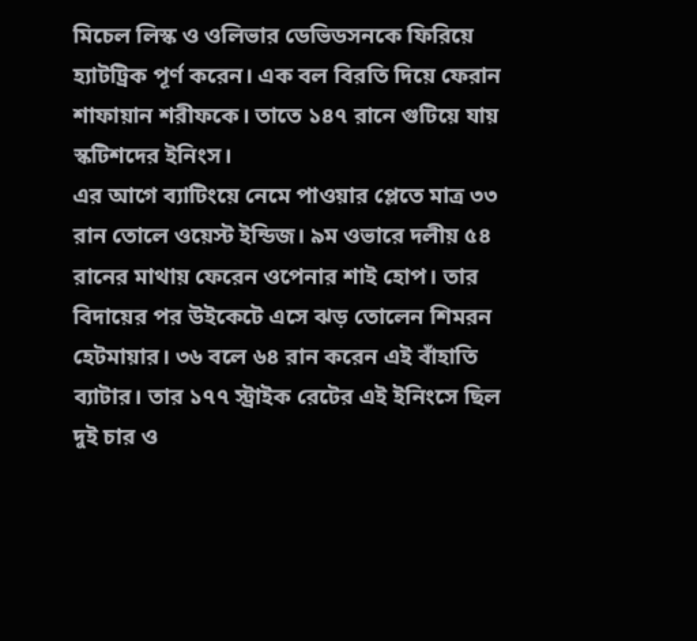মিচেল লিস্ক ও ওলিভার ডেভিডসনকে ফিরিয়ে হ্যাটট্রিক পূর্ণ করেন। এক বল বিরতি দিয়ে ফেরান শাফায়ান শরীফকে। তাতে ১৪৭ রানে গুটিয়ে যায় স্কটিশদের ইনিংস।
এর আগে ব্যাটিংয়ে নেমে পাওয়ার প্লেতে মাত্র ৩৩ রান তোলে ওয়েস্ট ইন্ডিজ। ৯ম ওভারে দলীয় ৫৪ রানের মাথায় ফেরেন ওপেনার শাই হোপ। তার বিদায়ের পর উইকেটে এসে ঝড় তোলেন শিমরন হেটমায়ার। ৩৬ বলে ৬৪ রান করেন এই বাঁহাতি ব্যাটার। তার ১৭৭ স্ট্রাইক রেটের এই ইনিংসে ছিল দুই চার ও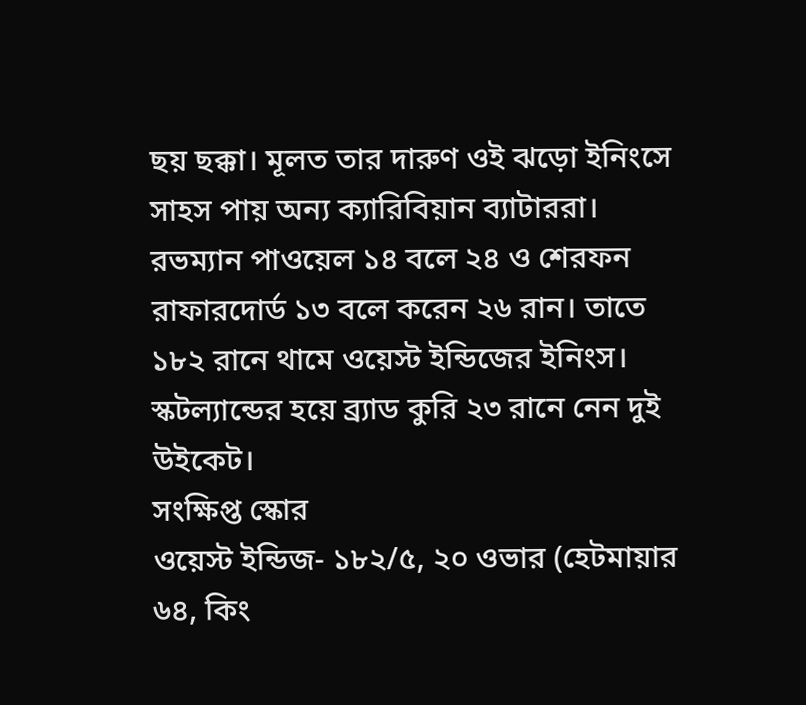ছয় ছক্কা। মূলত তার দারুণ ওই ঝড়ো ইনিংসে সাহস পায় অন্য ক্যারিবিয়ান ব্যাটাররা। রভম্যান পাওয়েল ১৪ বলে ২৪ ও শেরফন রাফারদোর্ড ১৩ বলে করেন ২৬ রান। তাতে ১৮২ রানে থামে ওয়েস্ট ইন্ডিজের ইনিংস। স্কটল্যান্ডের হয়ে ব্র্যাড কুরি ২৩ রানে নেন দুই উইকেট।
সংক্ষিপ্ত স্কোর
ওয়েস্ট ইন্ডিজ- ১৮২/৫, ২০ ওভার (হেটমায়ার ৬৪, কিং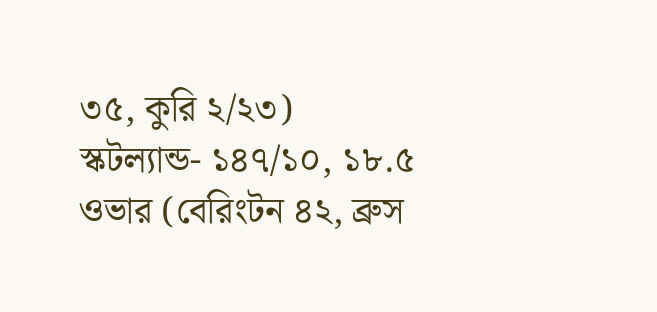৩৫, কুরি ২/২৩)
স্কটল্যান্ড- ১৪৭/১০, ১৮.৫ ওভার (বেরিংটন ৪২, ব্রুস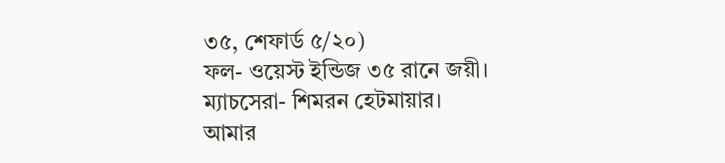৩৫, শেফার্ড ৫/২০)
ফল- ওয়েস্ট ইন্ডিজ ৩৫ রানে জয়ী।
ম্যাচসেরা- শিমরন হেটমায়ার।
আমার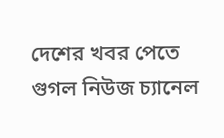দেশের খবর পেতে গুগল নিউজ চ্যানেল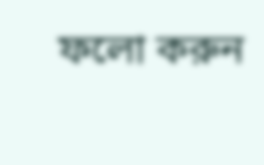ফলো করুন